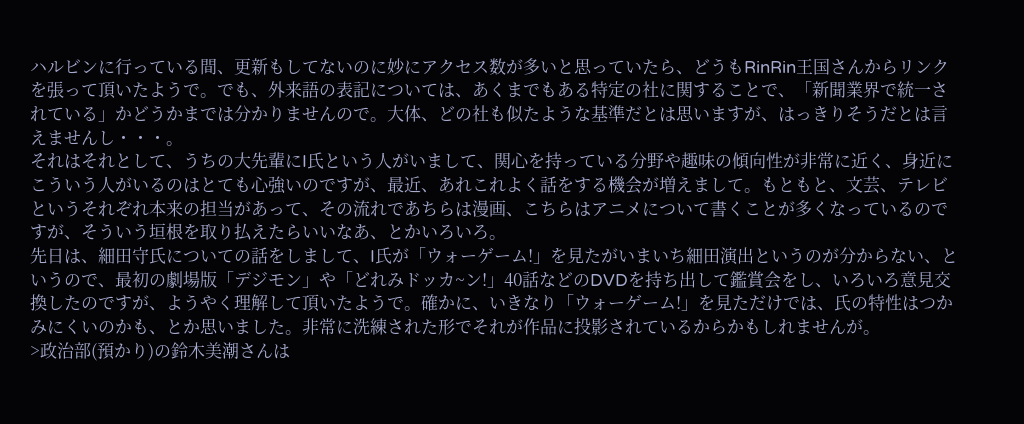ハルビンに行っている間、更新もしてないのに妙にアクセス数が多いと思っていたら、どうもRinRin王国さんからリンクを張って頂いたようで。でも、外来語の表記については、あくまでもある特定の社に関することで、「新聞業界で統一されている」かどうかまでは分かりませんので。大体、どの社も似たような基準だとは思いますが、はっきりそうだとは言えませんし・・・。
それはそれとして、うちの大先輩にI氏という人がいまして、関心を持っている分野や趣味の傾向性が非常に近く、身近にこういう人がいるのはとても心強いのですが、最近、あれこれよく話をする機会が増えまして。もともと、文芸、テレビというそれぞれ本来の担当があって、その流れであちらは漫画、こちらはアニメについて書くことが多くなっているのですが、そういう垣根を取り払えたらいいなあ、とかいろいろ。
先日は、細田守氏についての話をしまして、I氏が「ウォーゲーム!」を見たがいまいち細田演出というのが分からない、というので、最初の劇場版「デジモン」や「どれみドッカ~ン!」40話などのDVDを持ち出して鑑賞会をし、いろいろ意見交換したのですが、ようやく理解して頂いたようで。確かに、いきなり「ウォーゲーム!」を見ただけでは、氏の特性はつかみにくいのかも、とか思いました。非常に洗練された形でそれが作品に投影されているからかもしれませんが。
>政治部(預かり)の鈴木美潮さんは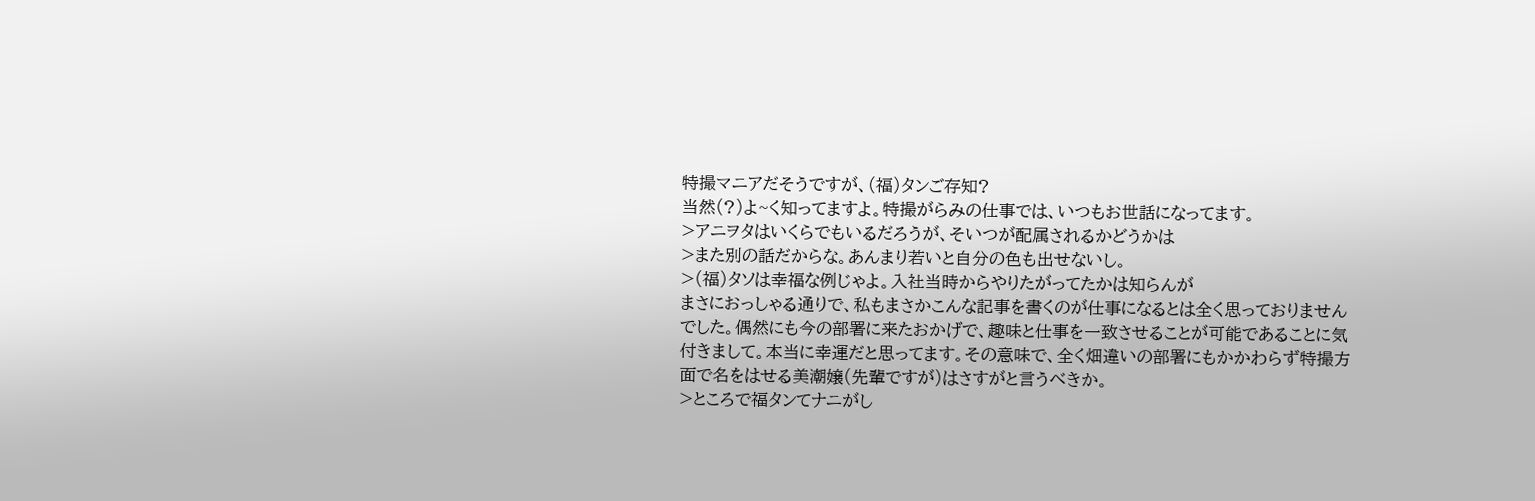特撮マニアだそうですが、(福)タンご存知?
当然(?)よ~く知ってますよ。特撮がらみの仕事では、いつもお世話になってます。
>アニヲタはいくらでもいるだろうが、そいつが配属されるかどうかは
>また別の話だからな。あんまり若いと自分の色も出せないし。
>(福)タソは幸福な例じゃよ。入社当時からやりたがってたかは知らんが
まさにおっしゃる通りで、私もまさかこんな記事を書くのが仕事になるとは全く思っておりませんでした。偶然にも今の部署に来たおかげで、趣味と仕事を一致させることが可能であることに気付きまして。本当に幸運だと思ってます。その意味で、全く畑違いの部署にもかかわらず特撮方面で名をはせる美潮嬢(先輩ですが)はさすがと言うべきか。
>ところで福タンてナニがし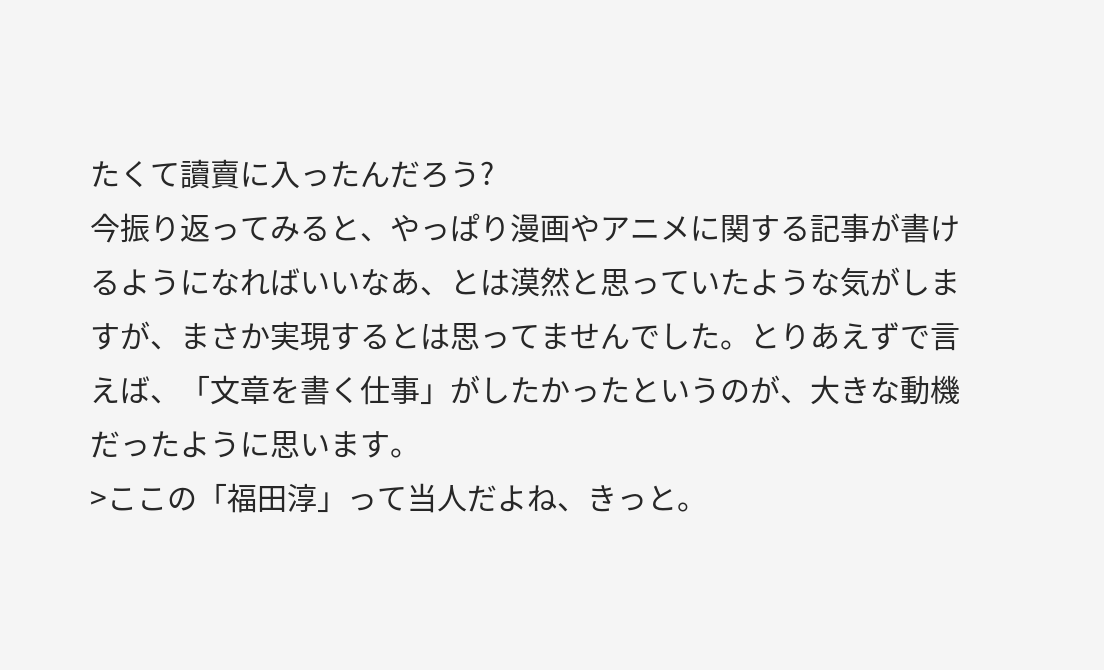たくて讀賣に入ったんだろう?
今振り返ってみると、やっぱり漫画やアニメに関する記事が書けるようになればいいなあ、とは漠然と思っていたような気がしますが、まさか実現するとは思ってませんでした。とりあえずで言えば、「文章を書く仕事」がしたかったというのが、大きな動機だったように思います。
>ここの「福田淳」って当人だよね、きっと。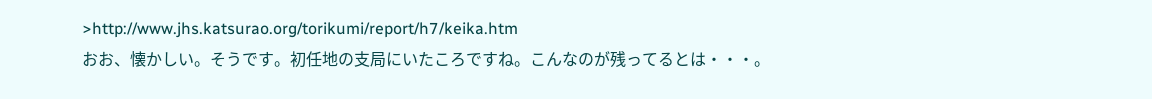>http://www.jhs.katsurao.org/torikumi/report/h7/keika.htm
おお、懐かしい。そうです。初任地の支局にいたころですね。こんなのが残ってるとは・・・。